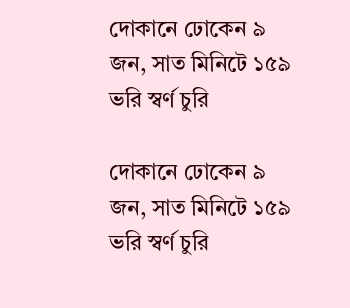দোকানে ঢোকেন ৯ জন, সাত মিনিটে ১৫৯ ভরি স্বর্ণ চুরি

দোকানে ঢোকেন ৯ জন, সাত মিনিটে ১৫৯ ভরি স্বর্ণ চুরি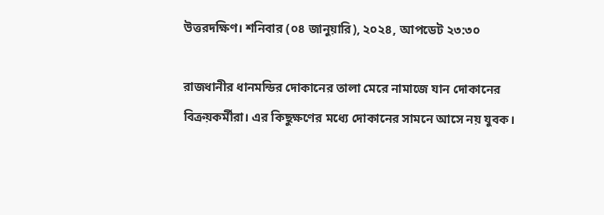উত্তরদক্ষিণ। শনিবার (০৪ জানুয়ারি), ২০২৪, আপডেট ২৩:৩০

রাজধানীর ধানমন্ডির দোকানের তালা মেরে নামাজে যান দোকানের বিক্রয়কর্মীরা। এর কিছুক্ষণের মধ্যে দোকানের সামনে আসে নয় যুবক।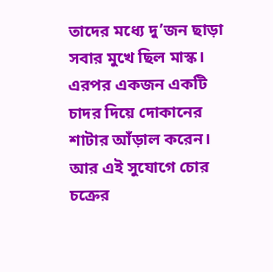তাদের মধ্যে দু’জন ছাড়া সবার মুখে ছিল মাস্ক। এরপর একজন একটি চাদর দিয়ে দোকানের শাটার আঁড়াল করেন। আর এই সুযোগে চোর চক্রের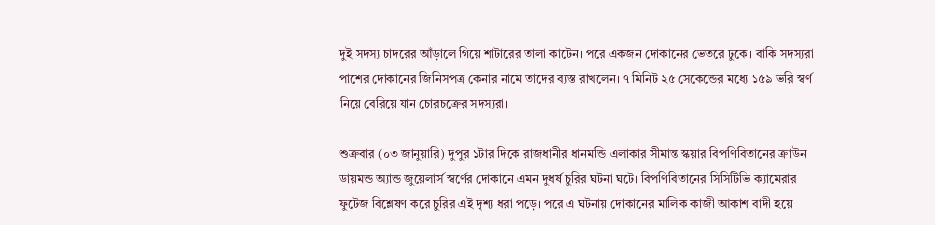দুই সদস্য চাদরের আঁড়ালে গিয়ে শাটারের তালা কাটেন। পরে একজন দোকানের ভেতরে ঢুকে। বাকি সদস্যরা পাশের দোকানের জিনিসপত্র কেনার নামে তাদের ব্যস্ত রাখলেন। ৭ মিনিট ২৫ সেকেন্ডের মধ্যে ১৫৯ ভরি স্বর্ণ নিয়ে বেরিয়ে যান চোরচক্রের সদস্যরা।

শুক্রবার (০৩ জানুয়ারি) দুপুর ১টার দিকে রাজধানীর ধানমন্ডি এলাকার সীমান্ত স্কয়ার বিপণিবিতানের ক্রাউন ডায়মন্ড অ্যান্ড জুয়েলার্স স্বর্ণের দোকানে এমন দুধর্ষ চুরির ঘটনা ঘটে। বিপণিবিতানের সিসিটিভি ক্যামেরার ফুটেজ বিশ্লেষণ করে চুরির এই দৃশ্য ধরা পড়ে। পরে এ ঘটনায় দোকানের মালিক কাজী আকাশ বাদী হয়ে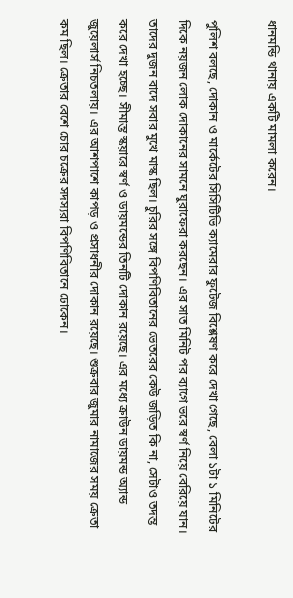ধানমন্ডি থানায় একটি মামলা করেন।

পুলিশ বলছে, দোকান ও মার্কেটের সিসিটিভি ক্যামেরার ফুটেজ বিশ্লেষণ করে দেখা গেছে, বেলা ১টা ১ মিনিটের দিকে নয়জন লোক দোকানের সামনে ঘুরাফেরা করছেন। এর সাত মিনিট পর ব্যাগে ভরে স্বর্ণ নিয়ে বেরিয়ে যান। তাদের দুজন বাদে সবার মুখে মাস্ক ছিল। চুরির সঙ্গে বিপণিবিতানের ভেতরের কেউ জড়িত কি না, সেটাও তদন্ত করে দেখা হচ্ছে। সীমান্ত স্কয়ারে স্বর্ণ ও ডায়মন্ডের তিনটি দোকান রয়েছে। এর মধ্যে ক্রাউন ডায়মন্ড অ্যান্ড জুয়েলার্স নিচতলায়। এর আশপাশে কাপড় ও প্রসাধনীর দোকান রয়েছে। শুক্রবার জুমার নামাজের সময় ক্রেতা কম ছিল। ক্রেতার বেশে চোর চক্রের সদস্যরা বিপণিবিতানে ঢোকেন।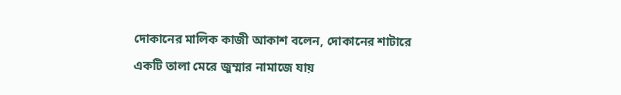দোকানের মালিক কাজী আকাশ বলেন, দোকানের শাটারে একটি তালা মেরে জুম্মার নামাজে যায়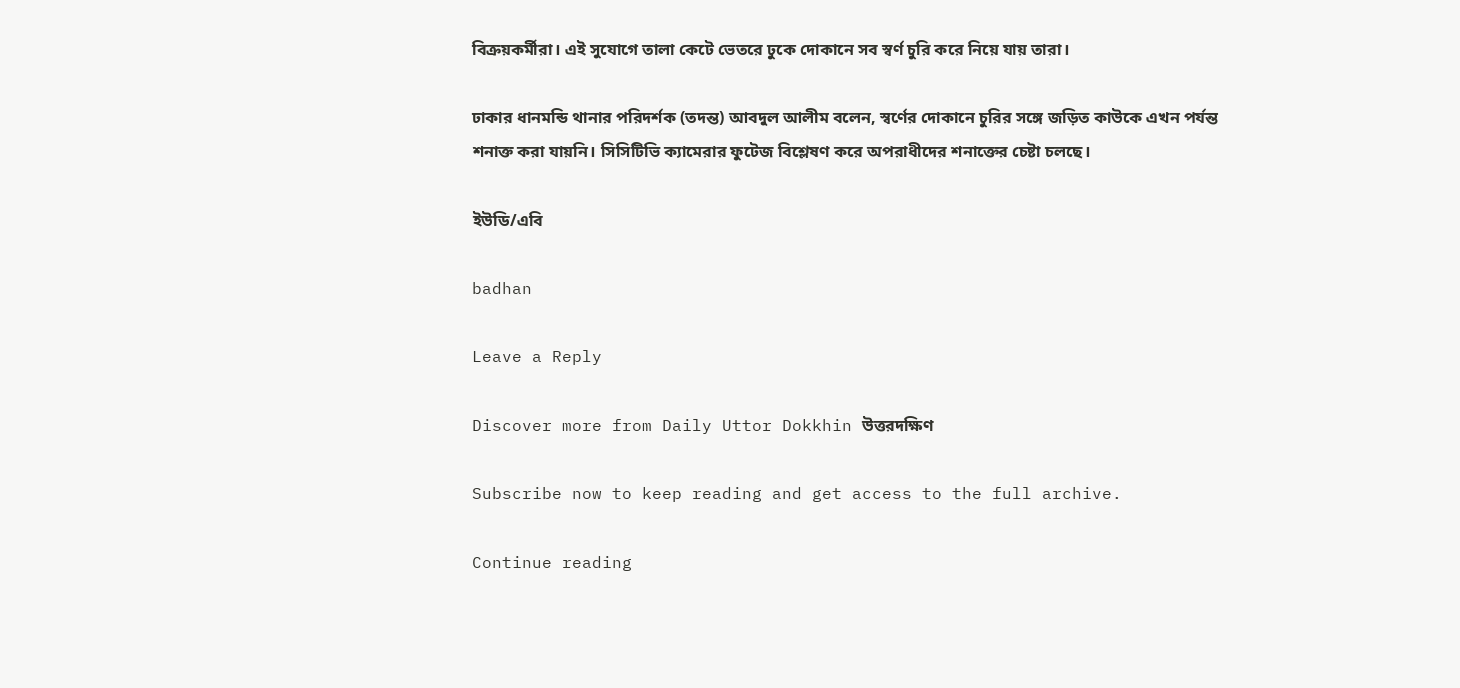বিক্রয়কর্মীরা। এই সুযোগে তালা কেটে ভেতরে ঢুকে দোকানে সব স্বর্ণ চুরি করে নিয়ে যায় তারা।

ঢাকার ধানমন্ডি থানার পরিদর্শক (তদন্ত) আবদুল আলীম বলেন, স্বর্ণের দোকানে চুরির সঙ্গে জড়িত কাউকে এখন পর্যন্ত শনাক্ত করা যায়নি। সিসিটিভি ক্যামেরার ফুটেজ বিশ্লেষণ করে অপরাধীদের শনাক্তের চেষ্টা চলছে।

ইউডি/এবি

badhan

Leave a Reply

Discover more from Daily Uttor Dokkhin উত্তরদক্ষিণ

Subscribe now to keep reading and get access to the full archive.

Continue reading